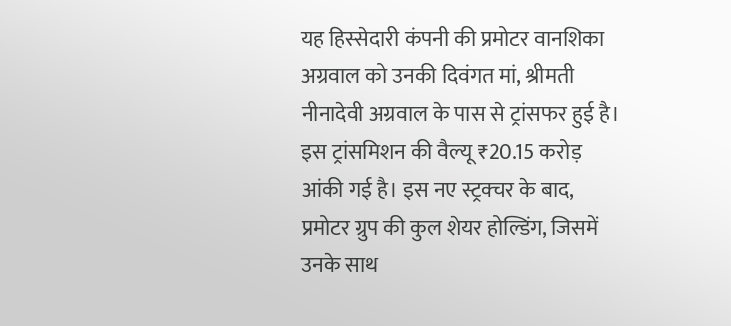यह हिस्सेदारी कंपनी की प्रमोटर वानशिका अग्रवाल को उनकी दिवंगत मां, श्रीमती नीनादेवी अग्रवाल के पास से ट्रांसफर हुई है। इस ट्रांसमिशन की वैल्यू ₹20.15 करोड़ आंकी गई है। इस नए स्ट्रक्चर के बाद, प्रमोटर ग्रुप की कुल शेयर होल्डिंग, जिसमें उनके साथ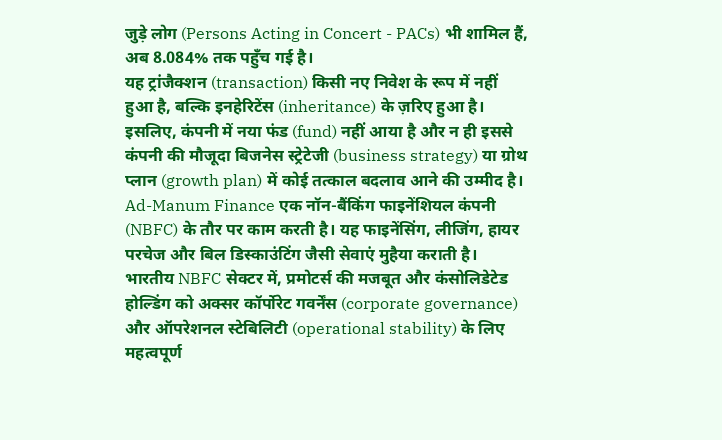जुड़े लोग (Persons Acting in Concert - PACs) भी शामिल हैं, अब 8.084% तक पहुँच गई है।
यह ट्रांजैक्शन (transaction) किसी नए निवेश के रूप में नहीं हुआ है, बल्कि इनहेरिटेंस (inheritance) के ज़रिए हुआ है। इसलिए, कंपनी में नया फंड (fund) नहीं आया है और न ही इससे कंपनी की मौजूदा बिजनेस स्ट्रेटेजी (business strategy) या ग्रोथ प्लान (growth plan) में कोई तत्काल बदलाव आने की उम्मीद है।
Ad-Manum Finance एक नॉन-बैंकिंग फाइनेंशियल कंपनी (NBFC) के तौर पर काम करती है। यह फाइनेंसिंग, लीजिंग, हायर परचेज और बिल डिस्काउंटिंग जैसी सेवाएं मुहैया कराती है। भारतीय NBFC सेक्टर में, प्रमोटर्स की मजबूत और कंसोलिडेटेड होल्डिंग को अक्सर कॉर्पोरेट गवर्नेंस (corporate governance) और ऑपरेशनल स्टेबिलिटी (operational stability) के लिए महत्वपूर्ण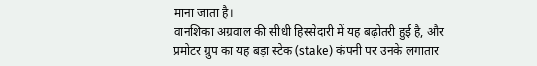माना जाता है।
वानशिका अग्रवाल की सीधी हिस्सेदारी में यह बढ़ोतरी हुई है, और प्रमोटर ग्रुप का यह बड़ा स्टेक (stake) कंपनी पर उनके लगातार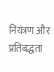नियंत्रण और प्रतिबद्धता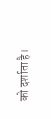को दर्शाता है।